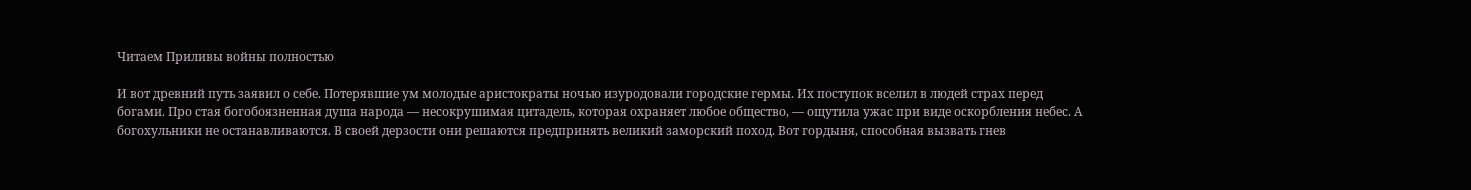Читаем Приливы войны полностью

И вот древний путь заявил о себе. Потерявшие ум молодые аристократы ночью изуродовали городские гермы. Их поступок вселил в людей страх перед богами. Про стая богобоязненная душа народа — несокрушимая цитадель, которая охраняет любое общество, — ощутила ужас при виде оскорбления небес. А богохульники не останавливаются. В своей дерзости они решаются предпринять великий заморский поход. Вот гордыня, способная вызвать гнев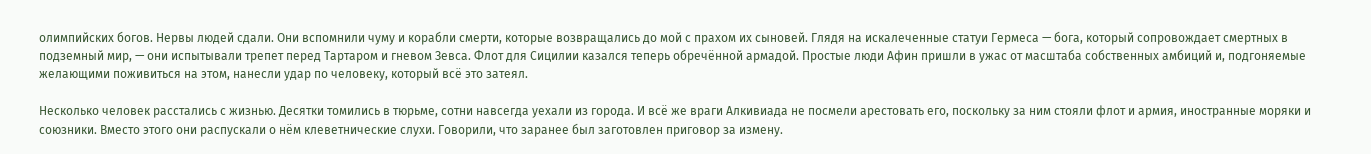олимпийских богов. Нервы людей сдали. Они вспомнили чуму и корабли смерти, которые возвращались до мой с прахом их сыновей. Глядя на искалеченные статуи Гермеса — бога, который сопровождает смертных в подземный мир, — они испытывали трепет перед Тартаром и гневом Зевса. Флот для Сицилии казался теперь обречённой армадой. Простые люди Афин пришли в ужас от масштаба собственных амбиций и, подгоняемые желающими поживиться на этом, нанесли удар по человеку, который всё это затеял.

Несколько человек расстались с жизнью. Десятки томились в тюрьме, сотни навсегда уехали из города. И всё же враги Алкивиада не посмели арестовать его, поскольку за ним стояли флот и армия, иностранные моряки и союзники. Вместо этого они распускали о нём клеветнические слухи. Говорили, что заранее был заготовлен приговор за измену.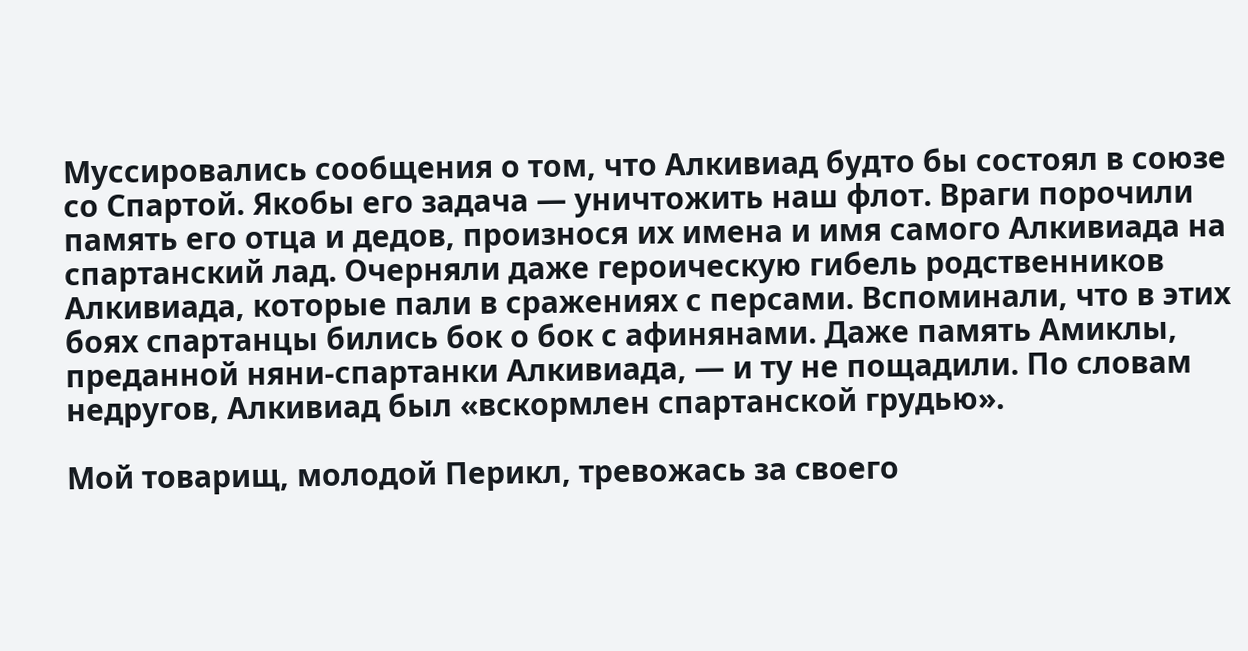Муссировались сообщения о том, что Алкивиад будто бы состоял в союзе со Спартой. Якобы его задача — уничтожить наш флот. Враги порочили память его отца и дедов, произнося их имена и имя самого Алкивиада на спартанский лад. Очерняли даже героическую гибель родственников Алкивиада, которые пали в сражениях с персами. Вспоминали, что в этих боях спартанцы бились бок о бок с афинянами. Даже память Амиклы, преданной няни-спартанки Алкивиада, — и ту не пощадили. По словам недругов, Алкивиад был «вскормлен спартанской грудью».

Мой товарищ, молодой Перикл, тревожась за своего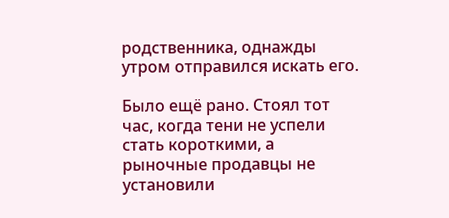родственника, однажды утром отправился искать его.

Было ещё рано. Стоял тот час, когда тени не успели стать короткими, а рыночные продавцы не установили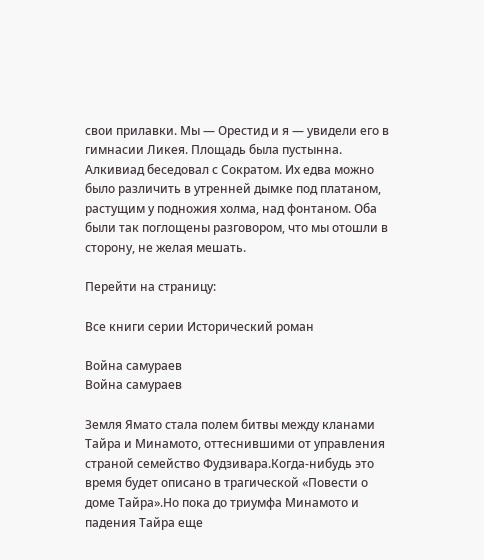свои прилавки. Мы — Орестид и я — увидели его в гимнасии Ликея. Площадь была пустынна. Алкивиад беседовал с Сократом. Их едва можно было различить в утренней дымке под платаном, растущим у подножия холма, над фонтаном. Оба были так поглощены разговором, что мы отошли в сторону, не желая мешать.

Перейти на страницу:

Все книги серии Исторический роман

Война самураев
Война самураев

Земля Ямато стала полем битвы между кланами Тайра и Минамото, оттеснившими от управления страной семейство Фудзивара.Когда-нибудь это время будет описано в трагической «Повести о доме Тайра».Но пока до триумфа Минамото и падения Тайра еще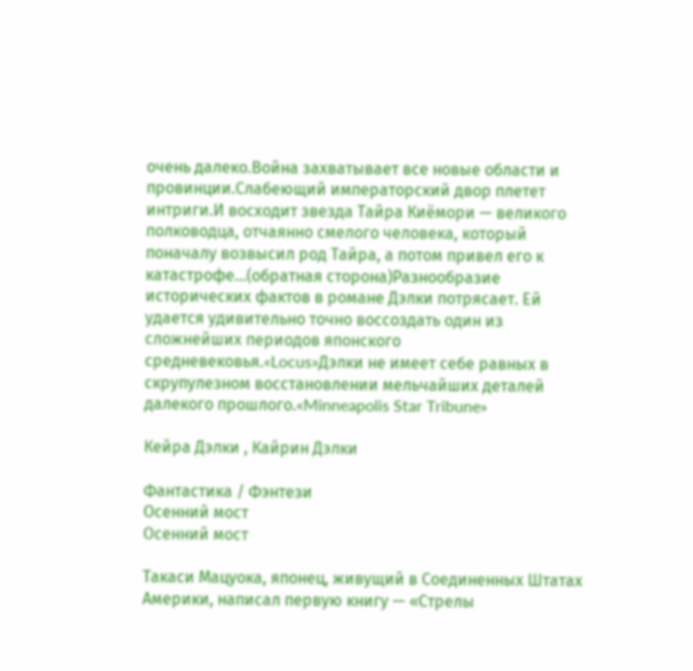очень далеко.Война захватывает все новые области и провинции.Слабеющий императорский двор плетет интриги.И восходит звезда Тайра Киёмори — великого полководца, отчаянно смелого человека, который поначалу возвысил род Тайра, а потом привел его к катастрофе…(обратная сторона)Разнообразие исторических фактов в романе Дэлки потрясает. Ей удается удивительно точно воссоздать один из сложнейших периодов японского средневековья.«Locus»Дэлки не имеет себе равных в скрупулезном восстановлении мельчайших деталей далекого прошлого.«Minneapolis Star Tribune»

Кейра Дэлки , Кайрин Дэлки

Фантастика / Фэнтези
Осенний мост
Осенний мост

Такаси Мацуока, японец, живущий в Соединенных Штатах Америки, написал первую книгу — «Стрелы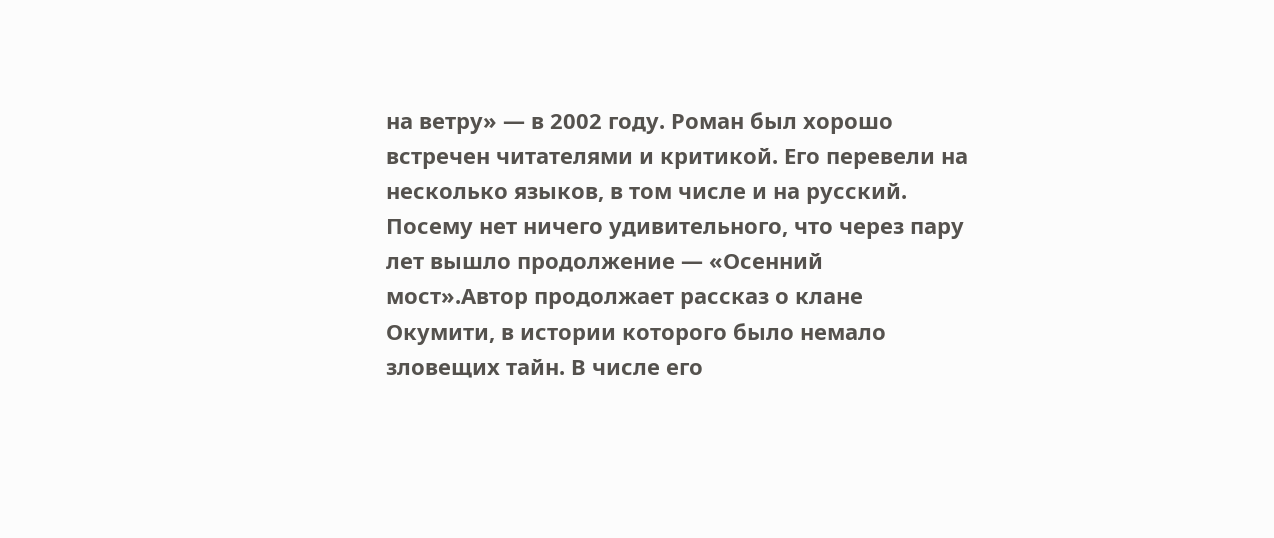на ветру» — в 2002 году. Роман был хорошо встречен читателями и критикой. Его перевели на несколько языков, в том числе и на русский. Посему нет ничего удивительного, что через пару лет вышло продолжение — «Осенний мост».Автор продолжает рассказ о клане Окумити, в истории которого было немало зловещих тайн. В числе его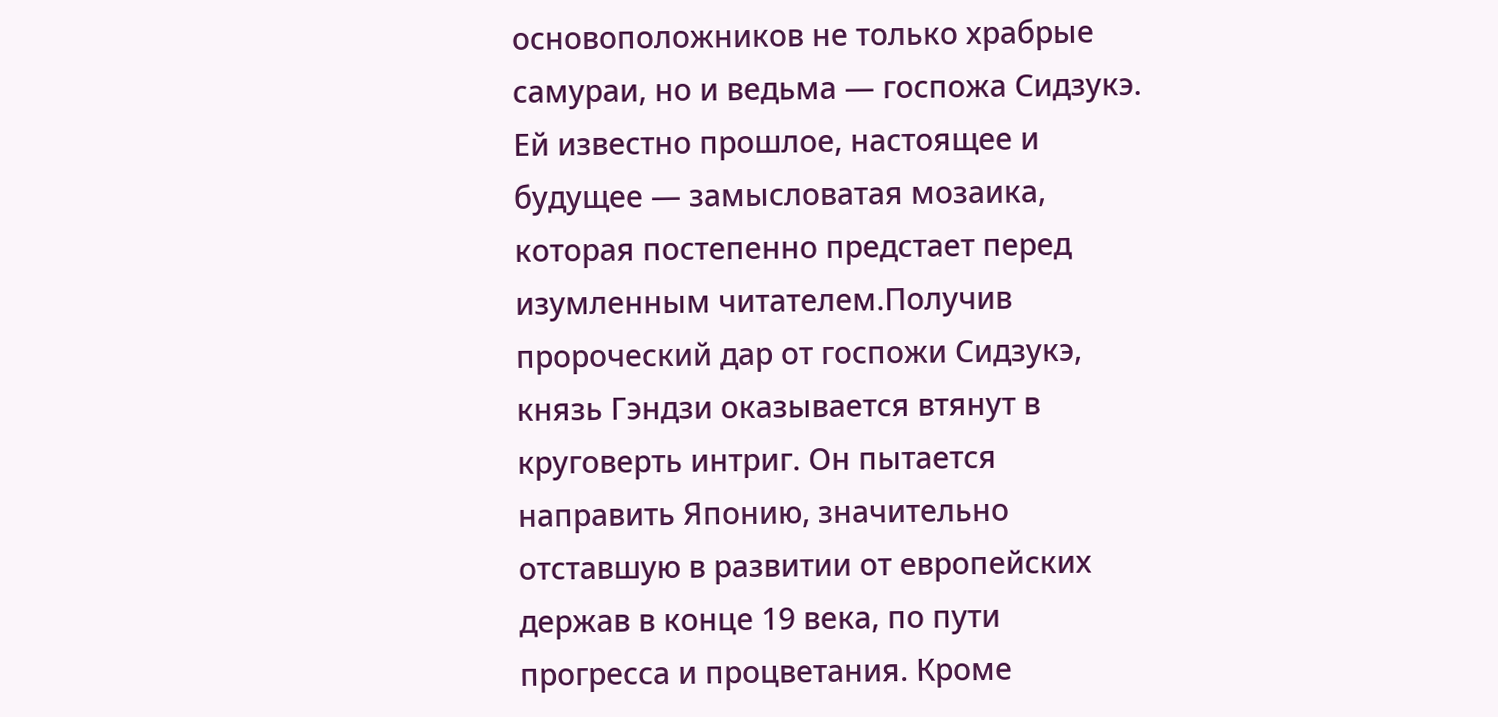основоположников не только храбрые самураи, но и ведьма — госпожа Сидзукэ. Ей известно прошлое, настоящее и будущее — замысловатая мозаика, которая постепенно предстает перед изумленным читателем.Получив пророческий дар от госпожи Сидзукэ, князь Гэндзи оказывается втянут в круговерть интриг. Он пытается направить Японию, значительно отставшую в развитии от европейских держав в конце 19 века, по пути прогресса и процветания. Кроме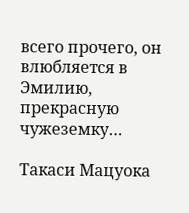всего прочего, он влюбляется в Эмилию, прекрасную чужеземку…

Такаси Мацуока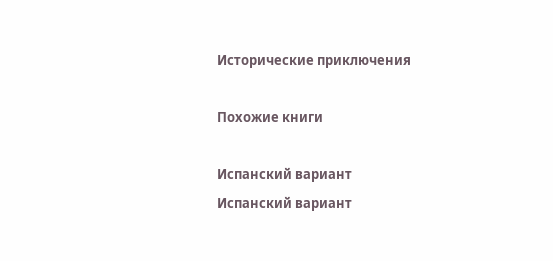Исторические приключения

Похожие книги

Испанский вариант
Испанский вариант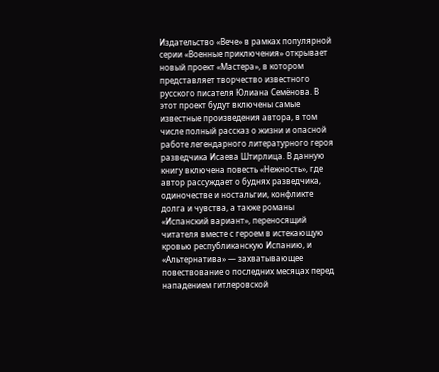Издательство «Вече» в рамках популярной серии «Военные приключения» открывает новый проект «Мастера», в котором представляет творчество известного русского писателя Юлиана Семёнова. В этот проект будут включены самые известные произведения автора, в том числе полный рассказ о жизни и опасной работе легендарного литературного героя разведчика Исаева Штирлица. В данную книгу включена повесть «Нежность», где автор рассуждает о буднях разведчика, одиночестве и ностальгии, конфликте долга и чувства, а также романы «Испанский вариант», переносящий читателя вместе с героем в истекающую кровью республиканскую Испанию, и «Альтернатива» — захватывающее повествование о последних месяцах перед нападением гитлеровской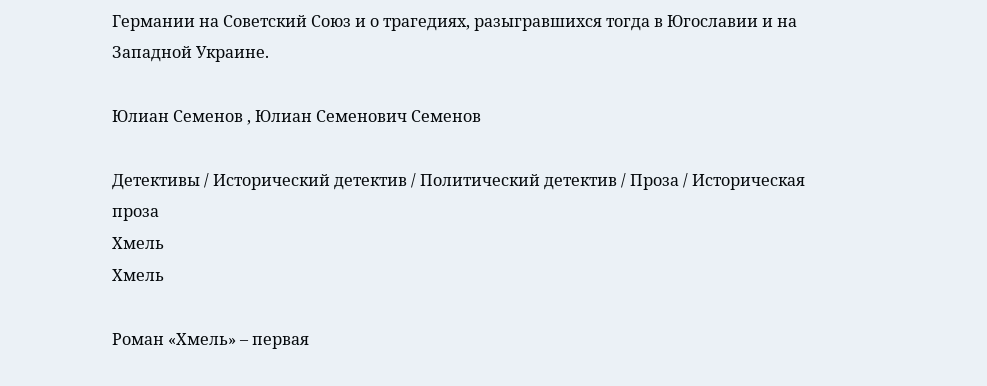Германии на Советский Союз и о трагедиях, разыгравшихся тогда в Югославии и на Западной Украине.

Юлиан Семенов , Юлиан Семенович Семенов

Детективы / Исторический детектив / Политический детектив / Проза / Историческая проза
Хмель
Хмель

Роман «Хмель» – первая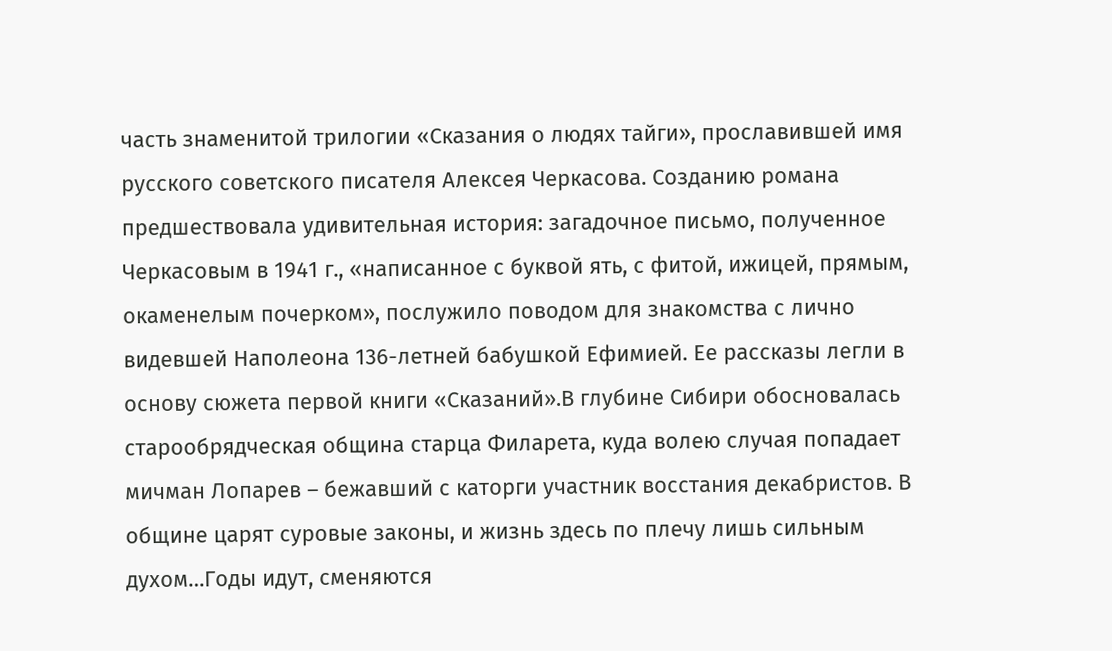часть знаменитой трилогии «Сказания о людях тайги», прославившей имя русского советского писателя Алексея Черкасова. Созданию романа предшествовала удивительная история: загадочное письмо, полученное Черкасовым в 1941 г., «написанное с буквой ять, с фитой, ижицей, прямым, окаменелым почерком», послужило поводом для знакомства с лично видевшей Наполеона 136-летней бабушкой Ефимией. Ее рассказы легли в основу сюжета первой книги «Сказаний».В глубине Сибири обосновалась старообрядческая община старца Филарета, куда волею случая попадает мичман Лопарев – бежавший с каторги участник восстания декабристов. В общине царят суровые законы, и жизнь здесь по плечу лишь сильным духом…Годы идут, сменяются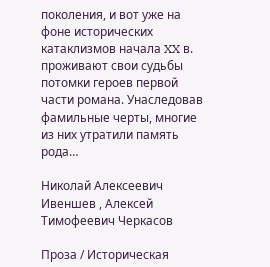поколения, и вот уже на фоне исторических катаклизмов начала XX в. проживают свои судьбы потомки героев первой части романа. Унаследовав фамильные черты, многие из них утратили память рода…

Николай Алексеевич Ивеншев , Алексей Тимофеевич Черкасов

Проза / Историческая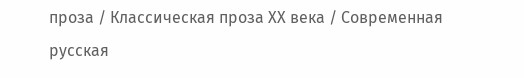проза / Классическая проза ХX века / Современная русская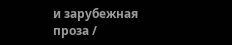и зарубежная проза /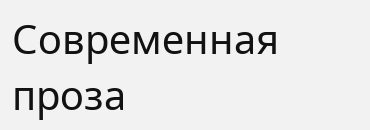Современная проза